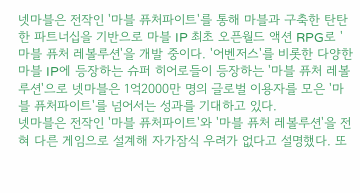넷마블은 전작인 '마블 퓨처파이트'를 통해 마블과 구축한 탄탄한 파트너십을 기반으로 마블 IP 최초 오픈월드 액션 RPG로 '마블 퓨처 레볼루션'을 개발 중이다. '어벤저스'를 비롯한 다양한 마블 IP에 등장하는 슈퍼 히어로들이 등장하는 '마블 퓨처 레볼루션'으로 넷마블은 1억2000만 명의 글로벌 이용자를 모은 '마블 퓨처파이트'를 넘어서는 성과를 기대하고 있다.
넷마블은 전작인 '마블 퓨처파이트'와 '마블 퓨처 레볼루션'을 전혀 다른 게임으로 설계해 자가잠식 우려가 없다고 설명했다. 또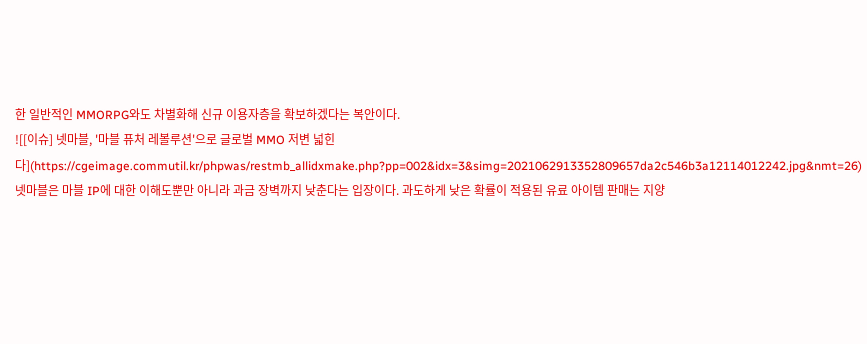한 일반적인 MMORPG와도 차별화해 신규 이용자층을 확보하겠다는 복안이다.
![[이슈] 넷마블, '마블 퓨처 레볼루션'으로 글로벌 MMO 저변 넓힌다](https://cgeimage.commutil.kr/phpwas/restmb_allidxmake.php?pp=002&idx=3&simg=2021062913352809657da2c546b3a12114012242.jpg&nmt=26)
넷마블은 마블 IP에 대한 이해도뿐만 아니라 과금 장벽까지 낮춘다는 입장이다. 과도하게 낮은 확률이 적용된 유료 아이템 판매는 지양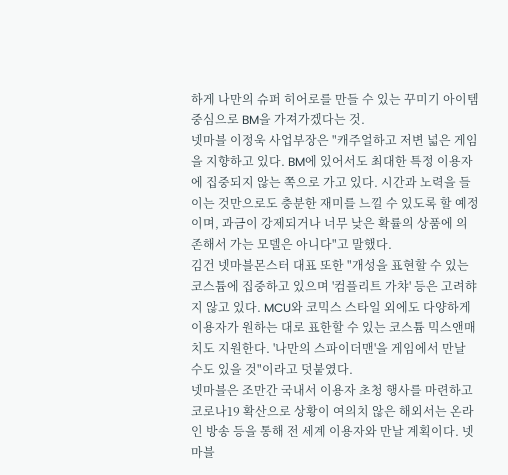하게 나만의 슈퍼 히어로를 만들 수 있는 꾸미기 아이템 중심으로 BM을 가져가겠다는 것.
넷마블 이정욱 사업부장은 "캐주얼하고 저변 넓은 게임을 지향하고 있다. BM에 있어서도 최대한 특정 이용자에 집중되지 않는 쪽으로 가고 있다. 시간과 노력을 들이는 것만으로도 충분한 재미를 느낄 수 있도록 할 예정이며, 과금이 강제되거나 너무 낮은 확률의 상품에 의존해서 가는 모델은 아니다"고 말했다.
김건 넷마블몬스터 대표 또한 "개성을 표현할 수 있는 코스튬에 집중하고 있으며 '컴플리트 가챠' 등은 고려햐지 않고 있다. MCU와 코믹스 스타일 외에도 다양하게 이용자가 원하는 대로 표한할 수 있는 코스튬 믹스앤매치도 지원한다. '나만의 스파이더맨'을 게임에서 만날 수도 있을 것"이라고 덧붙였다.
넷마블은 조만간 국내서 이용자 초청 행사를 마련하고 코로나19 확산으로 상황이 여의치 않은 해외서는 온라인 방송 등을 통해 전 세계 이용자와 만날 계획이다. 넷마블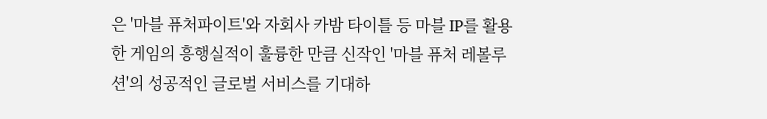은 '마블 퓨처파이트'와 자회사 카밤 타이틀 등 마블 IP를 활용한 게임의 흥행실적이 훌륭한 만큼 신작인 '마블 퓨처 레볼루션'의 성공적인 글로벌 서비스를 기대하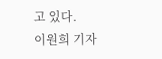고 있다.
이원희 기자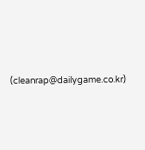(cleanrap@dailygame.co.kr)